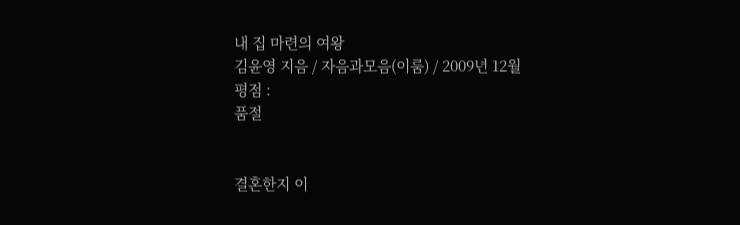내 집 마련의 여왕
김윤영 지음 / 자음과모음(이룸) / 2009년 12월
평점 :
품절


결혼한지 이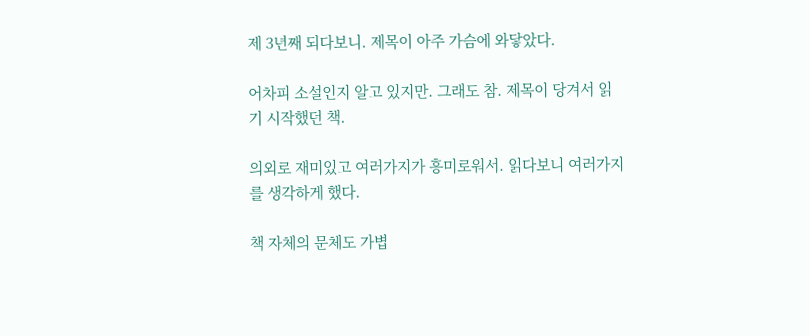제 3년째 되다보니. 제목이 아주 가슴에 와닿았다.

어차피 소설인지 알고 있지만. 그래도 참. 제목이 당겨서 읽기 시작했던 책.

의외로 재미있고 여러가지가 흥미로워서. 읽다보니 여러가지를 생각하게 했다.

책 자체의 문체도 가볍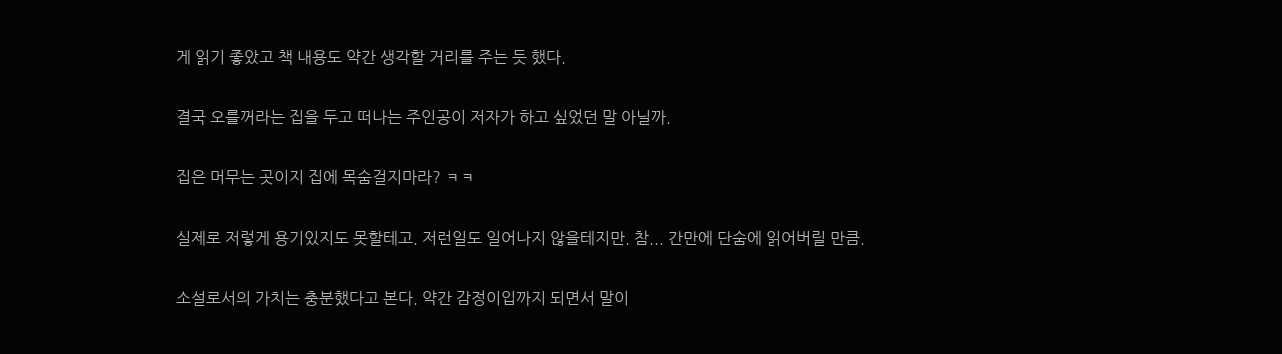게 읽기 좋았고 책 내용도 약간 생각할 거리를 주는 듯 했다.

결국 오를꺼라는 집을 두고 떠나는 주인공이 저자가 하고 싶었던 말 아닐까.

집은 머무는 곳이지 집에 목숨걸지마라? ㅋㅋ

실제로 저렇게 용기있지도 못할테고. 저런일도 일어나지 않을테지만. 참... 간만에 단숨에 읽어버릴 만큼.

소설로서의 가치는 충분했다고 본다. 약간 감정이입까지 되면서 말이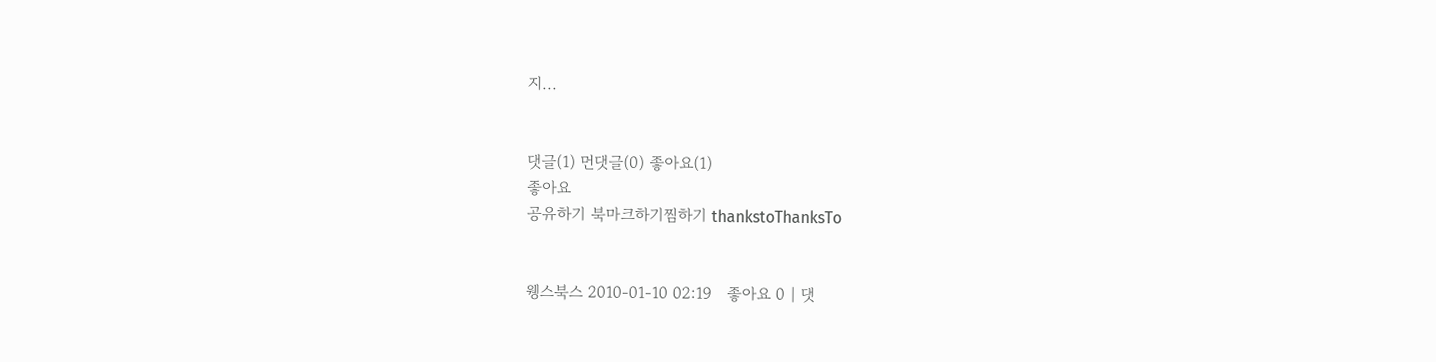지...


댓글(1) 먼댓글(0) 좋아요(1)
좋아요
공유하기 북마크하기찜하기 thankstoThanksTo


웽스북스 2010-01-10 02:19   좋아요 0 | 댓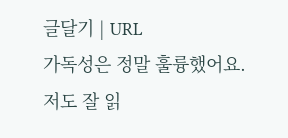글달기 | URL
가독성은 정말 훌륭했어요. 저도 잘 읽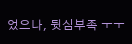었으나, 뒷심부족 ㅜㅜ